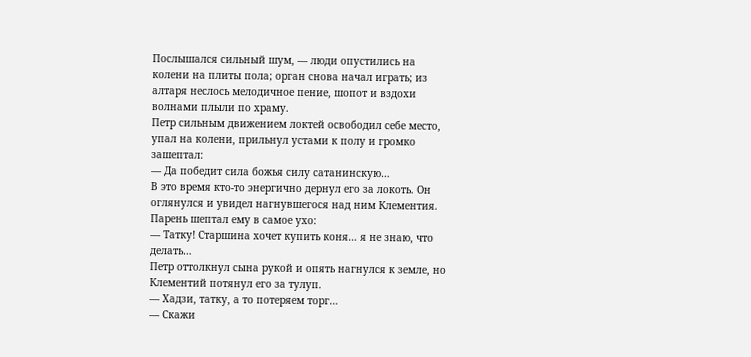Послышался сильный шум, — люди опустились на колени на плиты пола; орган снова начал играть; из алтаря неслось мелодичное пение, шопот и вздохи волнами плыли по храму.
Петр сильным движением локтей освободил себе место, упал на колени, прильнул устами к полу и громко зашептал:
— Да победит сила божья силу сатанинскую…
В это время кто-то энергично дернул его за локоть. Он оглянулся и увидел нагнувшегося над ним Клементия. Парень шептал ему в самое ухо:
— Татку! Старшина хочет купить коня… я не знаю, что делать…
Петр оттолкнул сына рукой и опять нагнулся к земле, но Клементий потянул его за тулуп.
— Хадзи, татку, а то потеряем торг…
— Скажи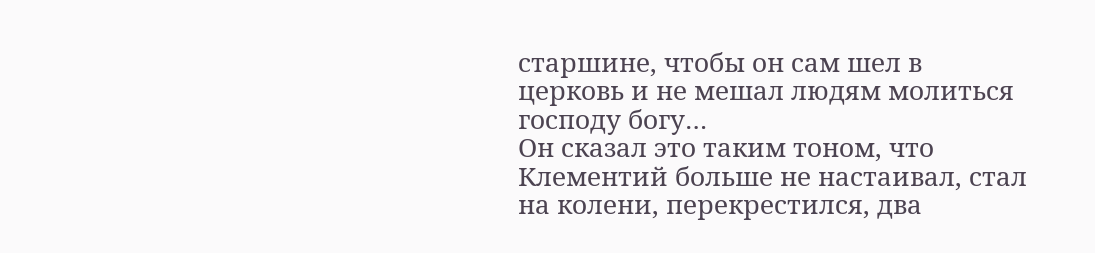старшине, чтобы он сам шел в церковь и не мешал людям молиться господу богу…
Он сказал это таким тоном, что Клементий больше не настаивал, стал на колени, перекрестился, два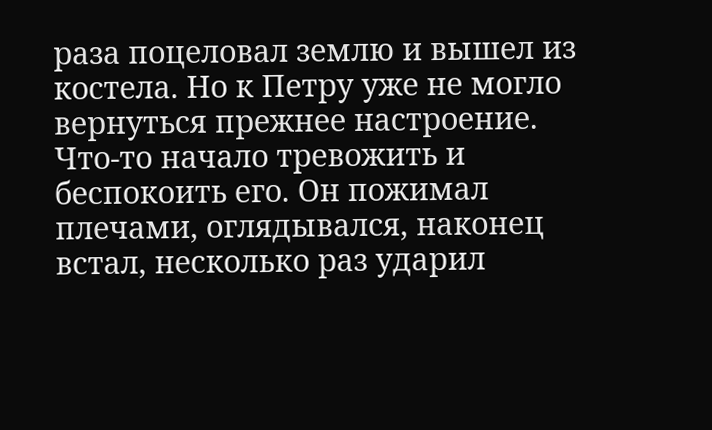раза поцеловал землю и вышел из костела. Но к Петру уже не могло вернуться прежнее настроение. Что-то начало тревожить и беспокоить его. Он пожимал плечами, оглядывался, наконец встал, несколько раз ударил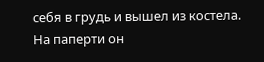себя в грудь и вышел из костела. На паперти он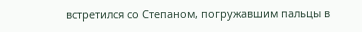встретился со Степаном, погружавшим пальцы в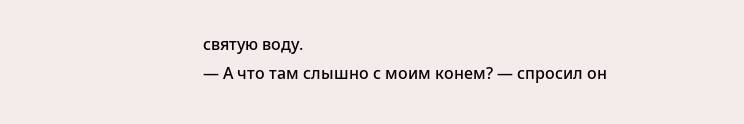святую воду.
— А что там слышно с моим конем? — спросил он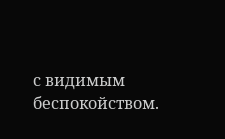с видимым беспокойством.